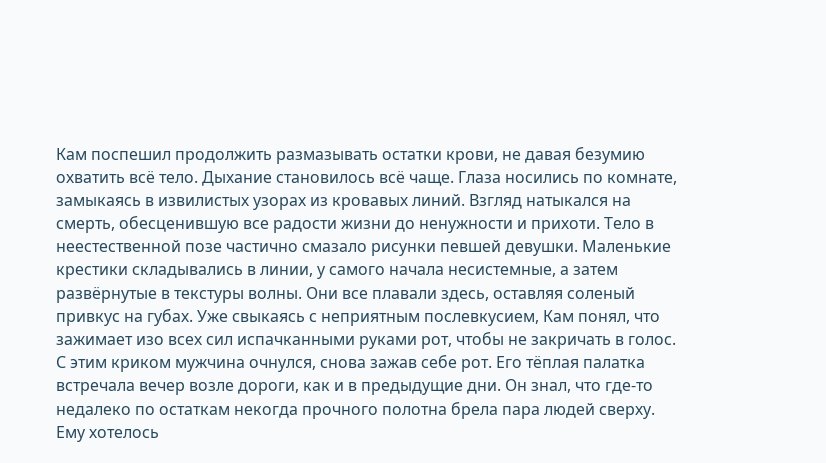Кам поспешил продолжить размазывать остатки крови, не давая безумию охватить всё тело. Дыхание становилось всё чаще. Глаза носились по комнате, замыкаясь в извилистых узорах из кровавых линий. Взгляд натыкался на смерть, обесценившую все радости жизни до ненужности и прихоти. Тело в неестественной позе частично смазало рисунки певшей девушки. Маленькие крестики складывались в линии, у самого начала несистемные, а затем развёрнутые в текстуры волны. Они все плавали здесь, оставляя соленый привкус на губах. Уже свыкаясь с неприятным послевкусием, Кам понял, что зажимает изо всех сил испачканными руками рот, чтобы не закричать в голос.
С этим криком мужчина очнулся, снова зажав себе рот. Его тёплая палатка встречала вечер возле дороги, как и в предыдущие дни. Он знал, что где-то недалеко по остаткам некогда прочного полотна брела пара людей сверху. Ему хотелось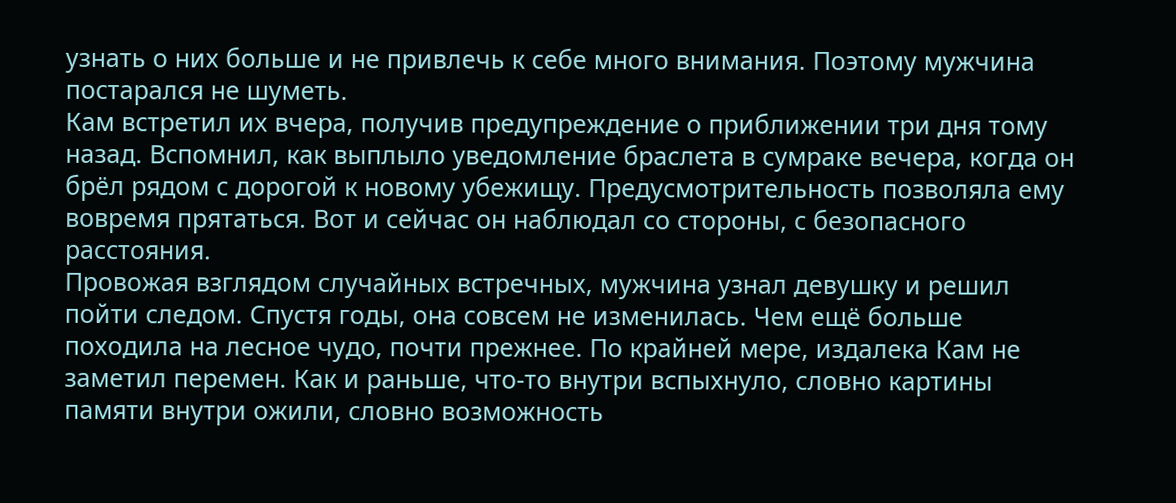узнать о них больше и не привлечь к себе много внимания. Поэтому мужчина постарался не шуметь.
Кам встретил их вчера, получив предупреждение о приближении три дня тому назад. Вспомнил, как выплыло уведомление браслета в сумраке вечера, когда он брёл рядом с дорогой к новому убежищу. Предусмотрительность позволяла ему вовремя прятаться. Вот и сейчас он наблюдал со стороны, с безопасного расстояния.
Провожая взглядом случайных встречных, мужчина узнал девушку и решил пойти следом. Спустя годы, она совсем не изменилась. Чем ещё больше походила на лесное чудо, почти прежнее. По крайней мере, издалека Кам не заметил перемен. Как и раньше, что-то внутри вспыхнуло, словно картины памяти внутри ожили, словно возможность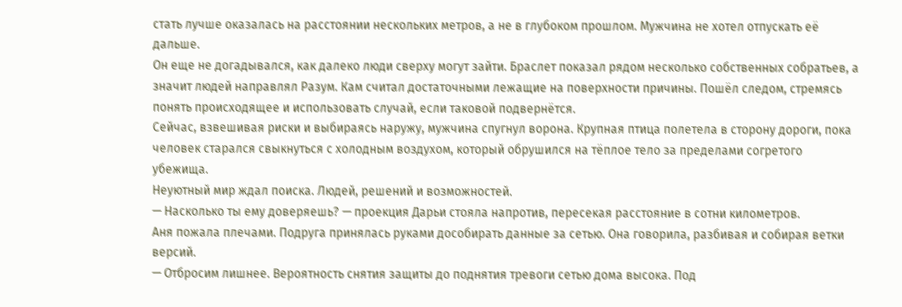стать лучше оказалась на расстоянии нескольких метров, а не в глубоком прошлом. Мужчина не хотел отпускать её дальше.
Он еще не догадывался, как далеко люди сверху могут зайти. Браслет показал рядом несколько собственных собратьев, а значит людей направлял Разум. Кам считал достаточными лежащие на поверхности причины. Пошёл следом, стремясь понять происходящее и использовать случай, если таковой подвернётся.
Сейчас, взвешивая риски и выбираясь наружу, мужчина спугнул ворона. Крупная птица полетела в сторону дороги, пока человек старался свыкнуться с холодным воздухом, который обрушился на тёплое тело за пределами согретого убежища.
Неуютный мир ждал поиска. Людей, решений и возможностей.
— Насколько ты ему доверяешь? — проекция Дарьи стояла напротив, пересекая расстояние в сотни километров.
Аня пожала плечами. Подруга принялась руками дособирать данные за сетью. Она говорила, разбивая и собирая ветки версий.
— Отбросим лишнее. Вероятность снятия защиты до поднятия тревоги сетью дома высока. Под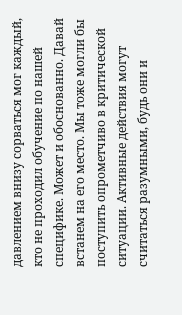давлением внизу сорваться мог каждый, кто не проходил обучение по нашей специфике. Может и обоснованно. Давай встанем на его место. Мы тоже могли бы поступить опрометчиво в критической ситуации. Активные действия могут считаться разумными, будь они и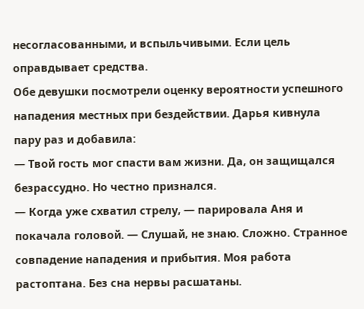несогласованными, и вспыльчивыми. Если цель оправдывает средства.
Обе девушки посмотрели оценку вероятности успешного нападения местных при бездействии. Дарья кивнула пару раз и добавила:
— Твой гость мог спасти вам жизни. Да, он защищался безрассудно. Но честно признался.
— Когда уже схватил стрелу, — парировала Аня и покачала головой. — Слушай, не знаю. Сложно. Странное совпадение нападения и прибытия. Моя работа растоптана. Без сна нервы расшатаны.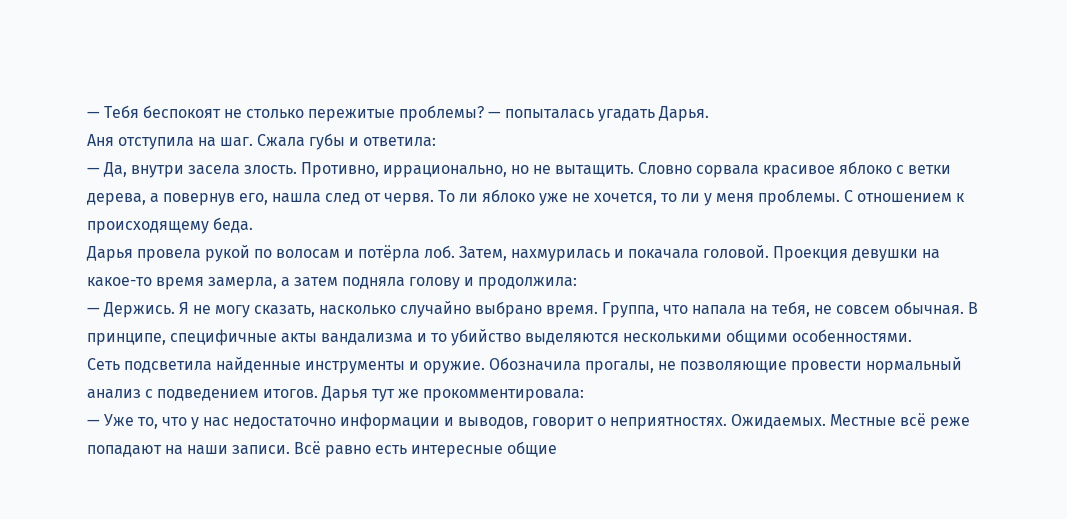— Тебя беспокоят не столько пережитые проблемы? — попыталась угадать Дарья.
Аня отступила на шаг. Сжала губы и ответила:
— Да, внутри засела злость. Противно, иррационально, но не вытащить. Словно сорвала красивое яблоко с ветки дерева, а повернув его, нашла след от червя. То ли яблоко уже не хочется, то ли у меня проблемы. С отношением к происходящему беда.
Дарья провела рукой по волосам и потёрла лоб. Затем, нахмурилась и покачала головой. Проекция девушки на какое-то время замерла, а затем подняла голову и продолжила:
— Держись. Я не могу сказать, насколько случайно выбрано время. Группа, что напала на тебя, не совсем обычная. В принципе, специфичные акты вандализма и то убийство выделяются несколькими общими особенностями.
Сеть подсветила найденные инструменты и оружие. Обозначила прогалы, не позволяющие провести нормальный анализ с подведением итогов. Дарья тут же прокомментировала:
— Уже то, что у нас недостаточно информации и выводов, говорит о неприятностях. Ожидаемых. Местные всё реже попадают на наши записи. Всё равно есть интересные общие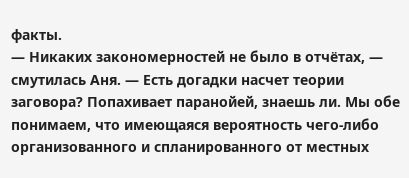факты.
— Никаких закономерностей не было в отчётах, — смутилась Аня. — Есть догадки насчет теории заговора? Попахивает паранойей, знаешь ли. Мы обе понимаем, что имеющаяся вероятность чего-либо организованного и спланированного от местных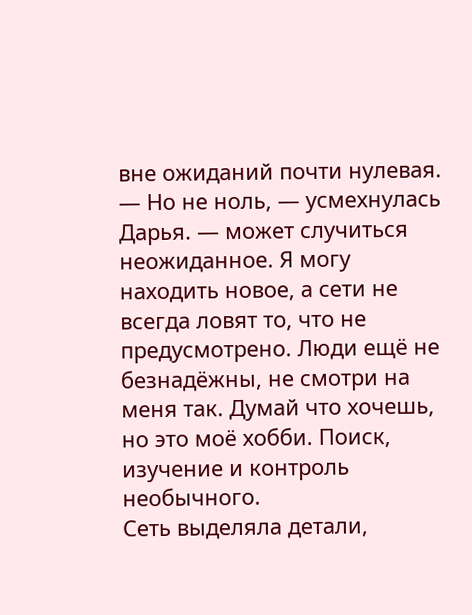вне ожиданий почти нулевая.
— Но не ноль, — усмехнулась Дарья. — может случиться неожиданное. Я могу находить новое, а сети не всегда ловят то, что не предусмотрено. Люди ещё не безнадёжны, не смотри на меня так. Думай что хочешь, но это моё хобби. Поиск, изучение и контроль необычного.
Сеть выделяла детали,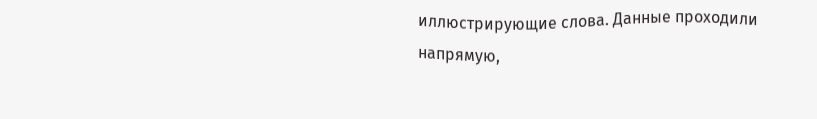иллюстрирующие слова. Данные проходили напрямую,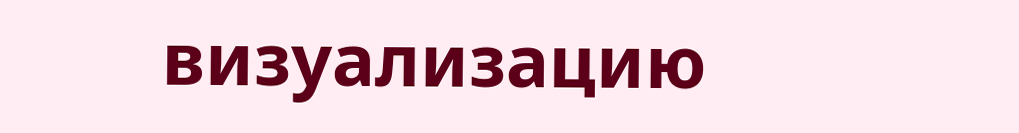визуализацию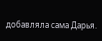добавляла сама Дарья.